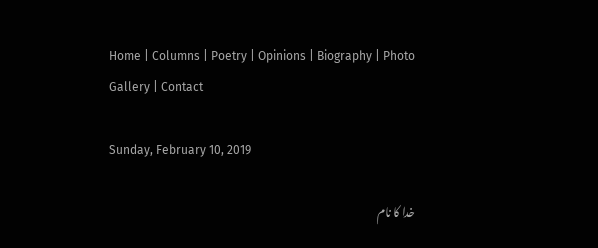Home | Columns | Poetry | Opinions | Biography | Photo Gallery | Contact

Sunday, February 10, 2019

خدا کا نام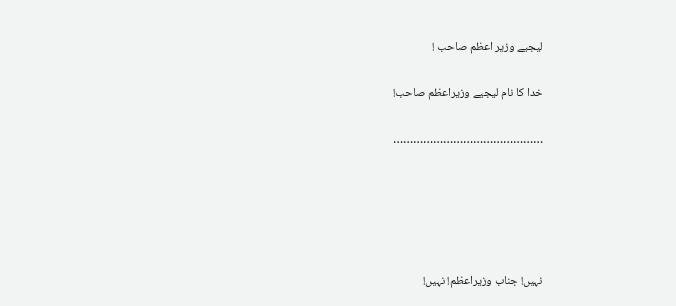لیجیے وزیر اعظم صاحب !

خدا کا نام لیجیے وزیراعظم صاحب!

………………………………………





نہیں! جناب وزیراعظم! نہیں!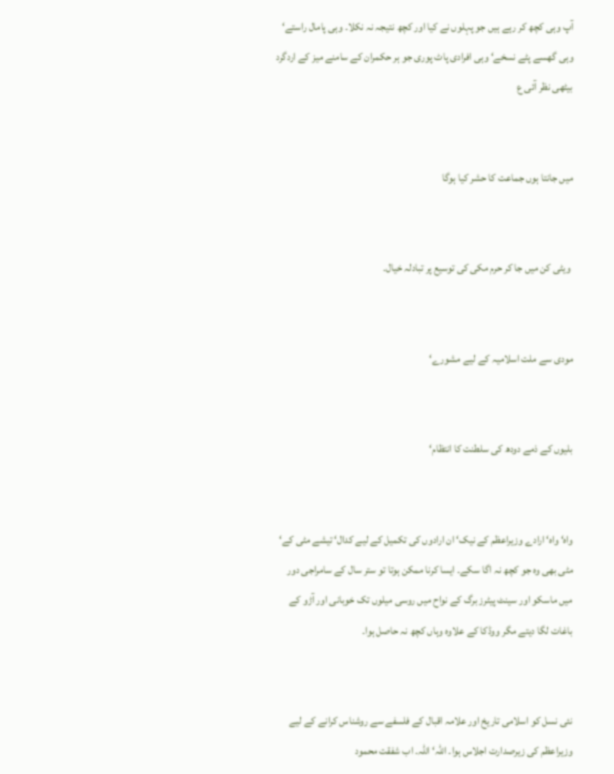آپ وہی کچھ کر رہے ہیں جو پہلوں نے کیا اور کچھ نتیجہ نہ نکلا۔ وہی پامال راستے‘ وہی گھسے پٹے نسخے‘ وہی افرادی پاٹ پوری جو ہر حکمران کے سامنے میز کے اردگرد بیٹھی نظر آئی ع


میں جانتا ہوں جماعت کا حشر کیا ہوگا


 ویٹی کن میں جا کر حرم مکی کی توسیع پر تبادلہ خیال۔


مودی سے ملت اسلامیہ کے لیے مشورے‘


بلیوں کے ذمے دودھ کی سلطنت کا انتظام‘


واہ‘ واہ‘ ارادے وزیراعظم کے نیک‘ ان ارادوں کی تکمیل کے لیے کدال‘ تیشے مٹی کے‘ مٹی بھی وہ جو کچھ نہ اگا سکے۔ ایسا کرنا ممکن ہوتا تو ستر سال کے سامراجی دور میں ماسکو اور سینٹ پیٹرز برگ کے نواح میں روسی میلوں تک خوبانی اور آڑو کے باغات لگا دیتے مگر ووڈکا کے علاوہ وہاں کچھ نہ حاصل ہوا۔


نئی نسل کو اسلامی تاریخ اور علامہ اقبال کے فلسفے سے روشناس کرانے کے لیے وزیراعظم کی زیرصدارت اجلاس ہوا۔ اللہ‘ اللہ۔ اب شفقت محمود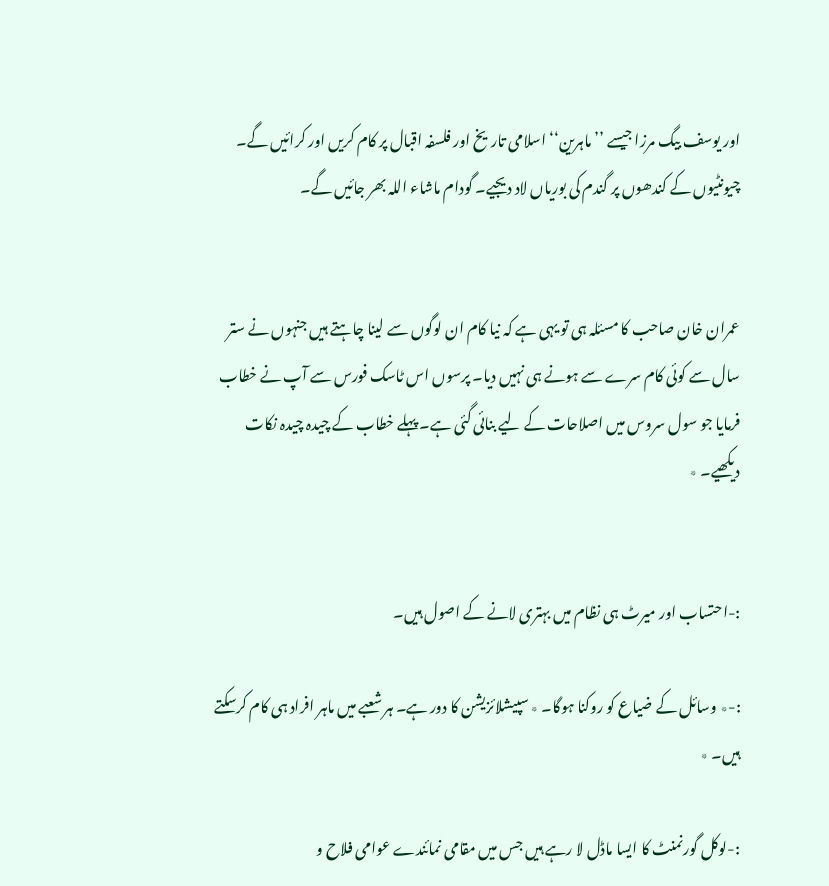اور یوسف بیگ مرزا جیسے ’’ماہرین‘‘ اسلامی تاریخ اور فلسفہ اقبال پر کام کریں اور کرائیں گے۔ چیونٹیوں کے کندھوں پر گندم کی بوریاں لاد دیجیے۔ گودام ماشاء اللہ بھر جائیں گے۔


عمران خان صاحب کا مسئلہ ہی تو یہی ہے کہ نیا کام ان لوگوں سے لینا چاہتے ہیں جنہوں نے ستر سال سے کوئی کام سرے سے ہونے ہی نہیں دیا۔ پرسوں اس ٹاسک فورس سے آپ نے خطاب فرمایا جو سول سروس میں اصلاحات کے لیے بنائی گئی ہے۔ پہلے خطاب کے چیدہ چیدہ نکات دیکھیے۔ ٭


:-احتساب اور میرٹ ہی نظام میں بہتری لانے کے اصول ہیں۔

:-٭ وسائل کے ضیاع کو روکنا ہوگا۔ ٭ سپیشلائزیشن کا دور ہے۔ ہر شعبے میں ماہر افراد ہی کام کرسکتے ہیں۔ ٭

:-لوکل گورنمنٹ کا ایسا ماڈل لا رہے ہیں جس میں مقامی نمائندے عوامی فلاح و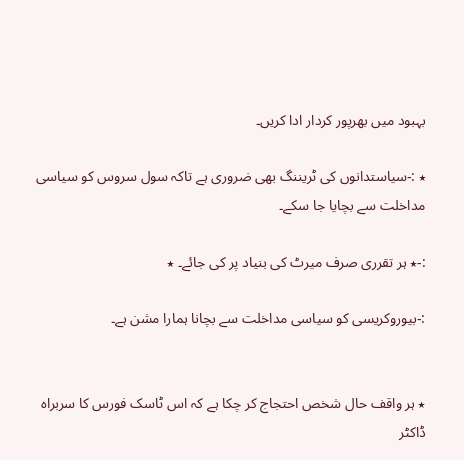بہبود میں بھرپور کردار ادا کریں۔

٭ :-سیاستدانوں کی ٹریننگ بھی ضروری ہے تاکہ سول سروس کو سیاسی مداخلت سے بچایا جا سکے۔

:-٭ ہر تقرری صرف میرٹ کی بنیاد پر کی جائے۔ ٭

:-بیوروکریسی کو سیاسی مداخلت سے بچانا ہمارا مشن ہے۔


٭ ہر واقف حال شخص احتجاج کر چکا ہے کہ اس ٹاسک فورس کا سربراہ ڈاکٹر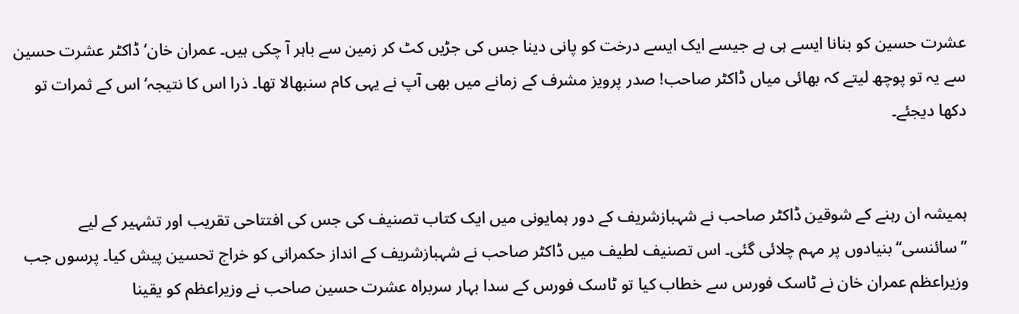عشرت حسین کو بنانا ایسے ہی ہے جیسے ایک ایسے درخت کو پانی دینا جس کی جڑیں کٹ کر زمین سے باہر آ چکی ہیں۔ عمران خان‘ ڈاکٹر عشرت حسین سے یہ تو پوچھ لیتے کہ بھائی میاں ڈاکٹر صاحب! صدر پرویز مشرف کے زمانے میں بھی آپ نے یہی کام سنبھالا تھا۔ ذرا اس کا نتیجہ‘ اس کے ثمرات تو دکھا دیجئے۔


ہمیشہ ان رہنے کے شوقین ڈاکٹر صاحب نے شہبازشریف کے دور ہمایونی میں ایک کتاب تصنیف کی جس کی افتتاحی تقریب اور تشہیر کے لیے ’’سائنسی‘‘ بنیادوں پر مہم چلائی گئی۔ اس تصنیف لطیف میں ڈاکٹر صاحب نے شہبازشریف کے انداز حکمرانی کو خراج تحسین پیش کیا۔ پرسوں جب وزیراعظم عمران خان نے ٹاسک فورس سے خطاب کیا تو ٹاسک فورس کے سدا بہار سربراہ عشرت حسین صاحب نے وزیراعظم کو یقینا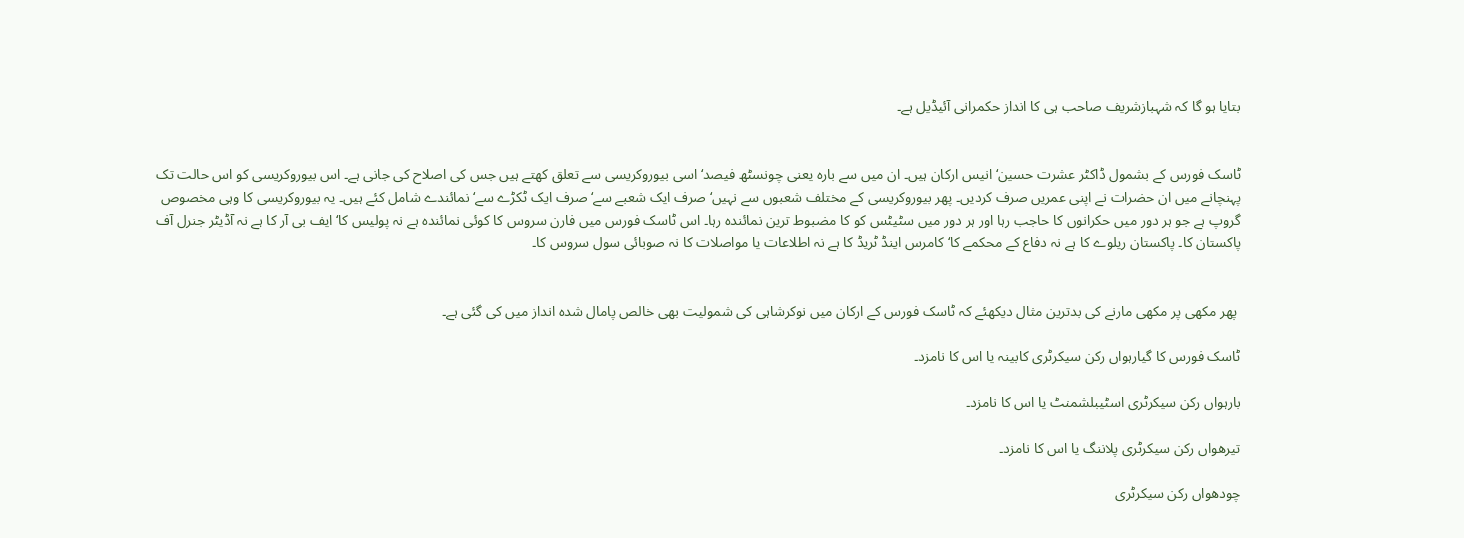بتایا ہو گا کہ شہبازشریف صاحب ہی کا انداز حکمرانی آئیڈیل ہے۔


ٹاسک فورس کے بشمول ڈاکٹر عشرت حسین‘ انیس ارکان ہیں۔ ان میں سے بارہ یعنی چونسٹھ فیصد‘ اسی بیوروکریسی سے تعلق کھتے ہیں جس کی اصلاح کی جانی ہے۔ اس بیوروکریسی کو اس حالت تک پہنچانے میں ان حضرات نے اپنی عمریں صرف کردیں۔ پھر بیوروکریسی کے مختلف شعبوں سے نہیں‘ صرف ایک شعبے سے‘ صرف ایک ٹکڑے سے‘ نمائندے شامل کئے ہیں۔ یہ بیوروکریسی کا وہی مخصوص گروپ ہے جو ہر دور میں حکرانوں کا حاجب رہا اور ہر دور میں سٹیٹس کو کا مضبوط ترین نمائندہ رہا۔ اس ٹاسک فورس میں فارن سروس کا کوئی نمائندہ ہے نہ پولیس کا‘ ایف بی آر کا ہے نہ آڈیٹر جنرل آف پاکستان کا۔ پاکستان ریلوے کا ہے نہ دفاع کے محکمے کا‘ کامرس اینڈ ٹریڈ کا ہے نہ اطلاعات یا مواصلات کا نہ صوبائی سول سروس کا۔


 پھر مکھی پر مکھی مارنے کی بدترین مثال دیکھئے کہ ٹاسک فورس کے ارکان میں نوکرشاہی کی شمولیت بھی خالص پامال شدہ انداز میں کی گئی ہے۔

ٹاسک فورس کا گیارہواں رکن سیکرٹری کابینہ یا اس کا نامزد۔

بارہواں رکن سیکرٹری اسٹیبلشمنٹ یا اس کا نامزد۔

تیرھواں رکن سیکرٹری پلاننگ یا اس کا نامزد۔

چودھواں رکن سیکرٹری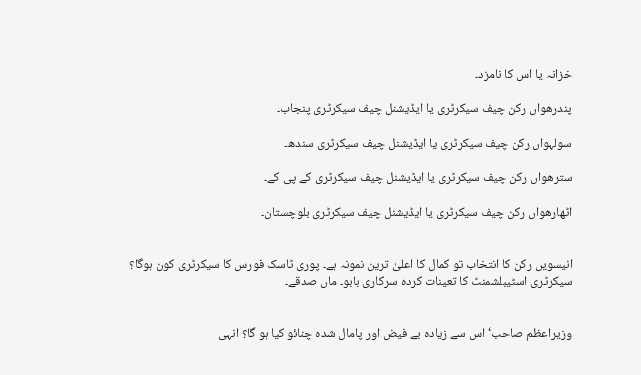خزانہ یا اس کا نامزد۔

پندرھواں رکن چیف سیکرٹری یا ایڈیشنل چیف سیکرٹری پنجاب۔

سولہواں رکن چیف سیکرٹری یا ایڈیشنل چیف سیکرٹری سندھ۔

سترھواں رکن چیف سیکرٹری یا ایڈیشنل چیف سیکرٹری کے پی کے۔

اٹھارھواں رکن چیف سیکرٹری یا ایڈیشنل چیف سیکرٹری بلوچستان۔


انیسویں رکن کا انتخاب تو کمال کا اعلیٰ ترین نمونہ ہے۔ پوری ٹاسک فورس کا سیکرٹری کون ہوگا؟ سیکرٹری اسٹیبلشمنٹ کا تعینات کردہ سرکاری بابو۔ ماں صدقے۔


وزیراعظم صاحب‘ اس سے زیادہ بے فیض اور پامال شدہ چنائو کیا ہو گا؟ انہی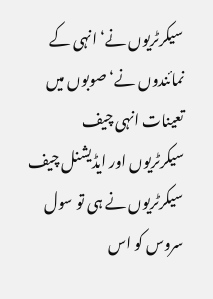سیکرٹریوں نے‘ انہی کے نمائندوں نے‘ صوبوں میں تعینات انہی چیف سیکرٹریوں اور ایڈیشنل چیف سیکرٹریوں نے ہی تو سول سروس کو اس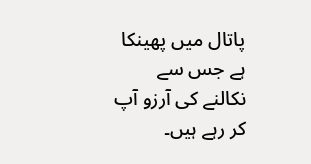پاتال میں پھینکا ہے جس سے نکالنے کی آرزو آپ کر رہے ہیں۔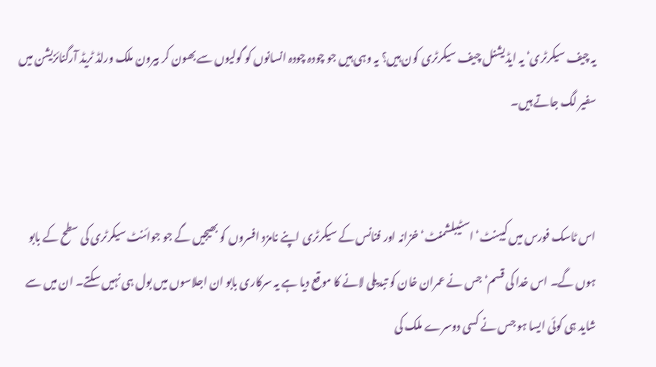یہ چیف سیکرٹری‘ یہ ایڈیشنل چیف سیکرٹری کون ہیں؟ یہ وہی ہیں جو چودہ چودہ انسانوں کو گولیوں سے بھون کر بیرون ملک ورلڈ ٹریڈ آرگنائزیشن میں سفیر لگ جاتے ہیں۔


اس ٹاسک فورس میں کیبنٹ‘ اسٹیبلشمنٹ‘ خزانہ اور فنانس کے سیکرٹری اپنے نامزد افسروں کو بھیجیں گے جو جوائنٹ سیکرٹری کی سطح کے بابو ہوں گے۔ اس خدا کی قسم‘ جس نے عمران خان کو تبدیلی لانے کا موقع دیا ہے یہ سرکاری بابو ان اجلاسوں میں بول ہی نہیں سکتے۔ ان میں سے شاید ہی کوئی ایسا ہو جس نے کسی دوسرے ملک کی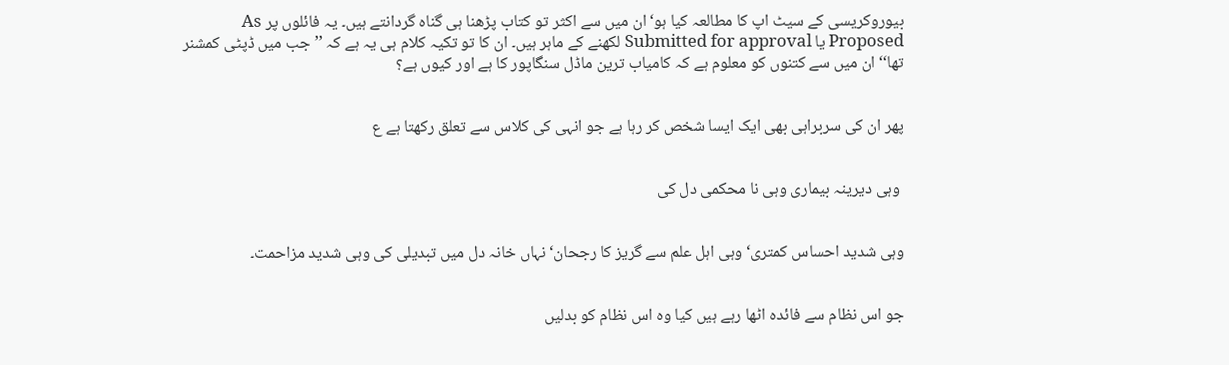بیوروکریسی کے سیٹ اپ کا مطالعہ کیا ہو‘ ان میں سے اکثر تو کتاب پڑھنا ہی گناہ گردانتے ہیں۔ یہ فائلوں پر As Proposed یا Submitted for approval لکھنے کے ماہر ہیں۔ ان کا تو تکیہ کلام ہی یہ ہے کہ ’’جب میں ڈپٹی کمشنر تھا‘‘ ان میں سے کتنوں کو معلوم ہے کہ کامیاب ترین ماڈل سنگاپور کا ہے اور کیوں ہے؟


پھر ان کی سربراہی بھی ایک ایسا شخص کر رہا ہے جو انہی کی کلاس سے تعلق رکھتا ہے ع


 وہی دیرینہ بیماری وہی نا محکمی دل کی


وہی شدید احساس کمتری‘ وہی اہل علم سے گریز کا رجحان‘ نہاں خانہ دل میں تبدیلی کی وہی شدید مزاحمت۔


جو اس نظام سے فائدہ اٹھا رہے ہیں کیا وہ اس نظام کو بدلیں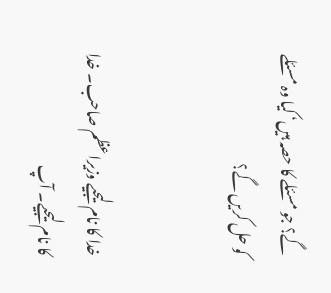گے؟ جو مسئلے کا حصہ ہیں‘ کیا وہ مسئلے کو حل کریں گے؟


خدا کا نام لیجیے وزیراعظم صاحب۔ خدا کا نام لیجیے۔ آپ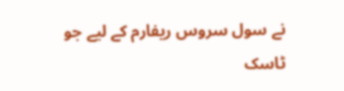نے سول سروس ریفارم کے لیے جو ٹاسک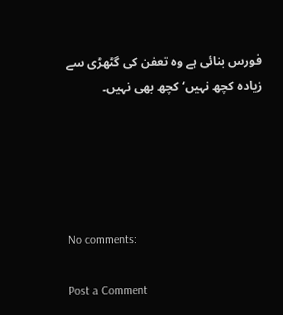فورس بنائی ہے وہ تعفن کی گٹھڑی سے زیادہ کچھ نہیں‘ کچھ بھی نہیں۔





No comments:

Post a Comment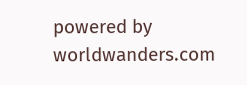powered by worldwanders.com